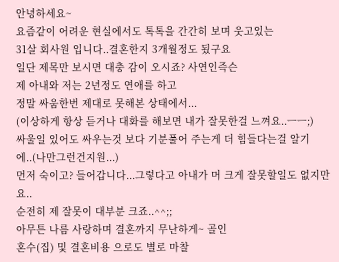안녕하세요~
요즘같이 어려운 현실에서도 톡톡을 간간히 보며 웃고있는
31살 회사원 입니다..결혼한지 3개월정도 됬구요
일단 제목만 보시면 대충 감이 오시죠? 사연인즉슨
제 아내와 저는 2년정도 연애를 하고
정말 싸움한번 제대로 못해본 상태에서...
(이상하게 항상 듣거나 대화를 해보면 내가 잘못한걸 느껴요..ㅡㅡ;)
싸울일 있어도 싸우는것 보다 기분풀어 주는게 더 힘들다는걸 알기에..(나만그런건지원...)
먼저 숙이고? 들어갑니다...그렇다고 아내가 머 크게 잘못할일도 없지만요..
순전히 제 잘못이 대부분 크죠..^^;;
아무튼 나름 사랑하며 결혼까지 무난하게~ 골인
혼수(집) 및 결혼비용 으로도 별로 마찰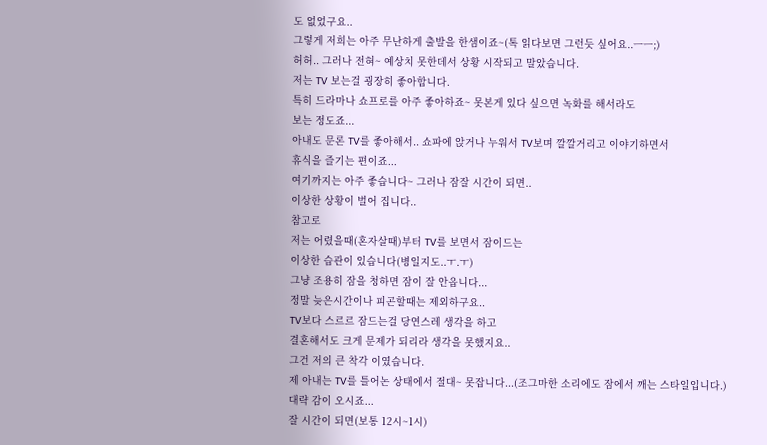도 없었구요..
그렇게 저희는 아주 무난하게 출발을 한샘이죠~(톡 읽다보면 그런듯 싶어요..ㅡㅡ;)
허허.. 그러나 전혀~ 예상치 못한데서 상황 시작되고 말았습니다.
저는 TV 보는걸 굉장히 좋아합니다.
특히 드라마나 쇼프로를 아주 좋아하죠~ 못본게 있다 싶으면 녹화를 해서라도
보는 정도죠...
아내도 문론 TV를 좋아해서.. 쇼파에 앉거나 누워서 TV보며 깔깔거리고 이야기하면서
휴식을 즐기는 편이죠...
여기까지는 아주 좋습니다~ 그러나 잠잘 시간이 되면..
이상한 상황이 벌어 집니다..
참고로
저는 어렸을때(혼자살때)부터 TV를 보면서 잠이드는
이상한 습관이 있습니다(병일지도..ㅜ.ㅜ)
그냥 조용히 잠을 청하면 잠이 잘 안옵니다...
정말 늦은시간이나 피곤할때는 제외하구요..
TV보다 스르르 잠드는걸 당연스레 생각을 하고
결혼해서도 크게 문제가 되리라 생각을 못했지요..
그건 저의 큰 착각 이였습니다.
제 아내는 TV를 틀어논 상태에서 절대~ 못잡니다...(조그마한 소리에도 잠에서 깨는 스타일입니다.)
대략 감이 오시죠...
잘 시간이 되면(보통 12시~1시)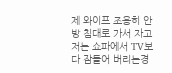제 와이프 조용히 안방 침대로 가서 자고
저는 쇼파에서 TV보다 잠들어 버리는경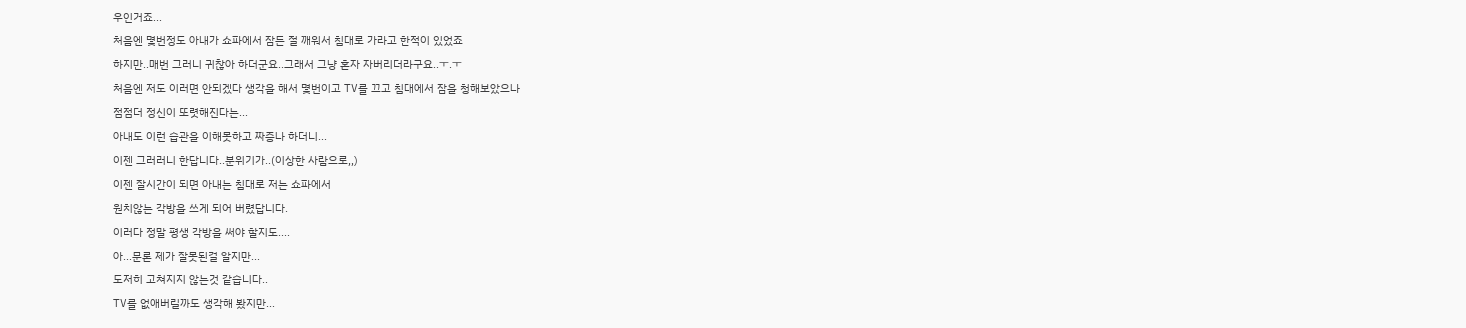우인거죠...
처음엔 몇번정도 아내가 쇼파에서 잠든 절 깨워서 침대로 가라고 한적이 있었죠
하지만..매번 그러니 귀찮아 하더군요..그래서 그냥 혼자 자버리더라구요..ㅜ.ㅜ
처음엔 저도 이러면 안되겠다 생각을 해서 몇번이고 TV를 끄고 침대에서 잠을 청해보았으나
점점더 정신이 또렷해진다는...
아내도 이런 습관을 이해못하고 짜증나 하더니...
이젠 그러러니 한답니다..분위기가..(이상한 사람으로,,)
이젠 잘시간이 되면 아내는 침대로 저는 쇼파에서
원치않는 각방을 쓰게 되어 버렸답니다.
이러다 정말 평생 각방을 써야 할지도....
아...문론 제가 잘못된걸 알지만...
도저히 고쳐지지 않는것 같습니다..
TV를 없애버릴까도 생각해 봤지만...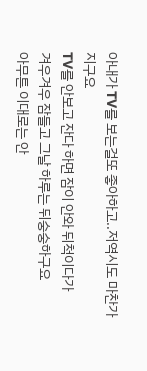아내가 TV를 보는걸또 좋아하고..저역시도 마찬가지구요
TV를 안보고 잔다 하면 잠이 안와 뒤척이다가
겨우겨우 잠들고 그날 하루는 뒤숭숭하구요
아무튼 이대로는 안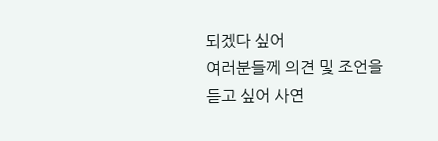되겠다 싶어
여러분들께 의견 및 조언을 듣고 싶어 사연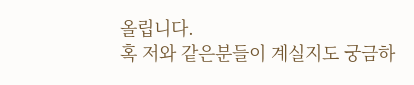올립니다.
혹 저와 같은분들이 계실지도 궁금하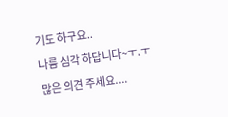기도 하구요..
나름 심각 하답니다~ㅜ.ㅜ
많은 의견 주세요....